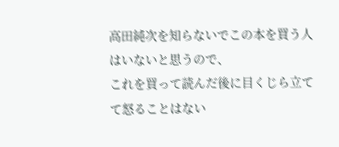高田純次を知らないでこの本を買う人はいないと思うので、
これを買って読んだ後に目くじら立てて怒ることはない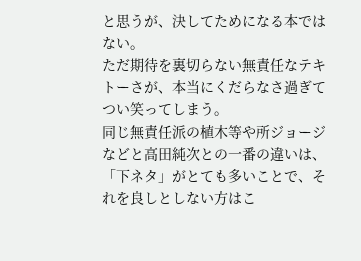と思うが、決してためになる本ではない。
ただ期待を裏切らない無責任なテキトーさが、本当にくだらなさ過ぎてつい笑ってしまう。
同じ無責任派の植木等や所ジョージなどと高田純次との一番の違いは、
「下ネタ」がとても多いことで、それを良しとしない方はこ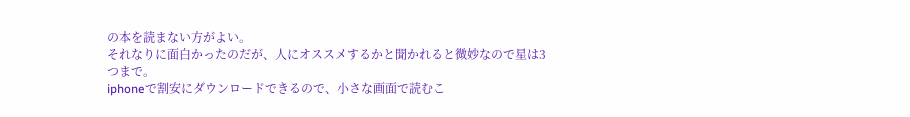の本を読まない方がよい。
それなりに面白かったのだが、人にオススメするかと聞かれると微妙なので星は3つまで。
iphoneで割安にダウンロードできるので、小さな画面で読むこ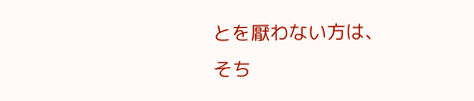とを厭わない方は、
そち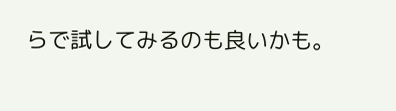らで試してみるのも良いかも。